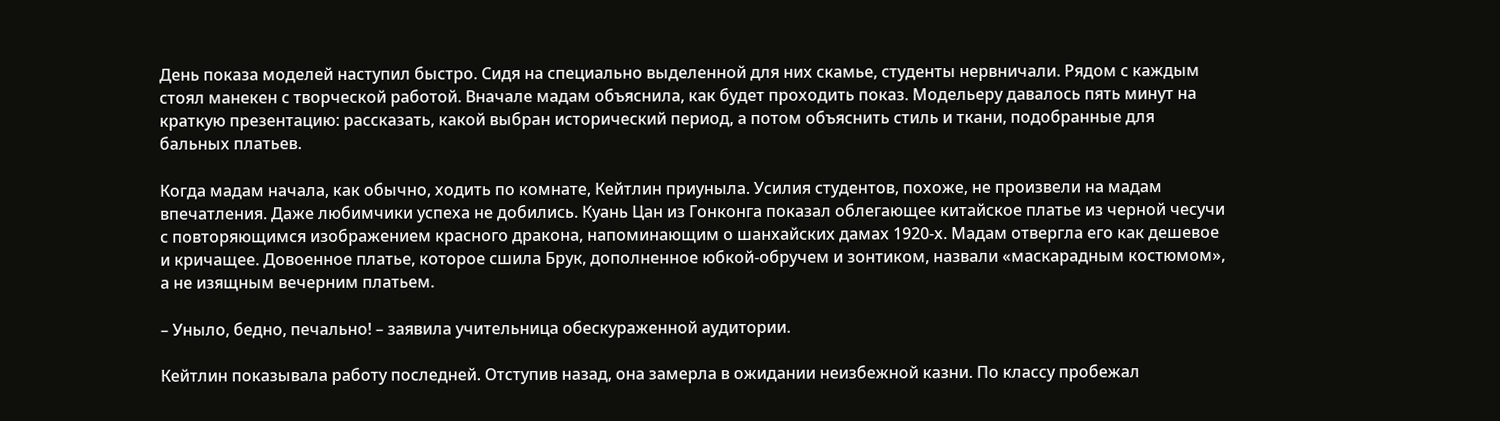День показа моделей наступил быстро. Сидя на специально выделенной для них скамье, студенты нервничали. Рядом с каждым стоял манекен с творческой работой. Вначале мадам объяснила, как будет проходить показ. Модельеру давалось пять минут на краткую презентацию: рассказать, какой выбран исторический период, а потом объяснить стиль и ткани, подобранные для бальных платьев.

Когда мадам начала, как обычно, ходить по комнате, Кейтлин приуныла. Усилия студентов, похоже, не произвели на мадам впечатления. Даже любимчики успеха не добились. Куань Цан из Гонконга показал облегающее китайское платье из черной чесучи с повторяющимся изображением красного дракона, напоминающим о шанхайских дамах 1920-х. Мадам отвергла его как дешевое и кричащее. Довоенное платье, которое сшила Брук, дополненное юбкой-обручем и зонтиком, назвали «маскарадным костюмом», а не изящным вечерним платьем.

– Уныло, бедно, печально! – заявила учительница обескураженной аудитории.

Кейтлин показывала работу последней. Отступив назад, она замерла в ожидании неизбежной казни. По классу пробежал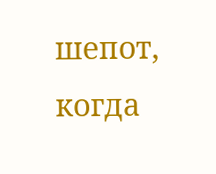шепот, когда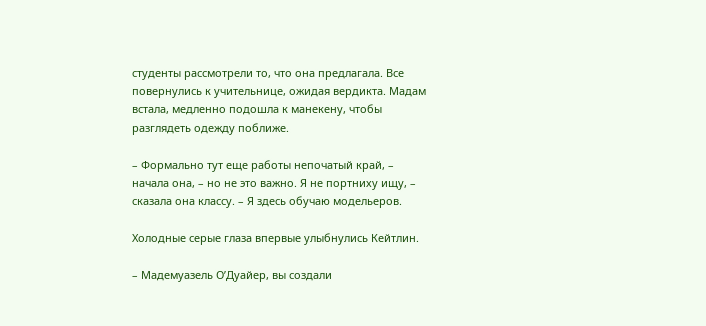студенты рассмотрели то, что она предлагала. Все повернулись к учительнице, ожидая вердикта. Мадам встала, медленно подошла к манекену, чтобы разглядеть одежду поближе.

– Формально тут еще работы непочатый край, – начала она, – но не это важно. Я не портниху ищу, – сказала она классу. – Я здесь обучаю модельеров.

Холодные серые глаза впервые улыбнулись Кейтлин.

– Мадемуазель О’Дуайер, вы создали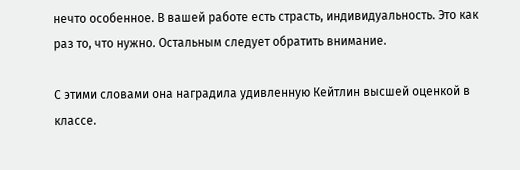нечто особенное. В вашей работе есть страсть, индивидуальность. Это как раз то, что нужно. Остальным следует обратить внимание.

С этими словами она наградила удивленную Кейтлин высшей оценкой в классе.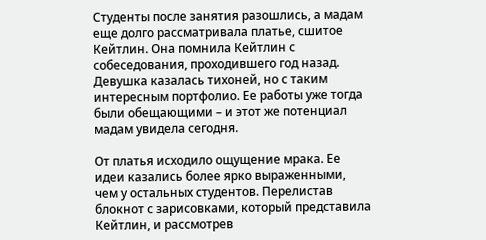Студенты после занятия разошлись, а мадам еще долго рассматривала платье, сшитое Кейтлин. Она помнила Кейтлин с собеседования, проходившего год назад. Девушка казалась тихоней, но с таким интересным портфолио. Ее работы уже тогда были обещающими – и этот же потенциал мадам увидела сегодня.

От платья исходило ощущение мрака. Ее идеи казались более ярко выраженными, чем у остальных студентов. Перелистав блокнот с зарисовками, который представила Кейтлин, и рассмотрев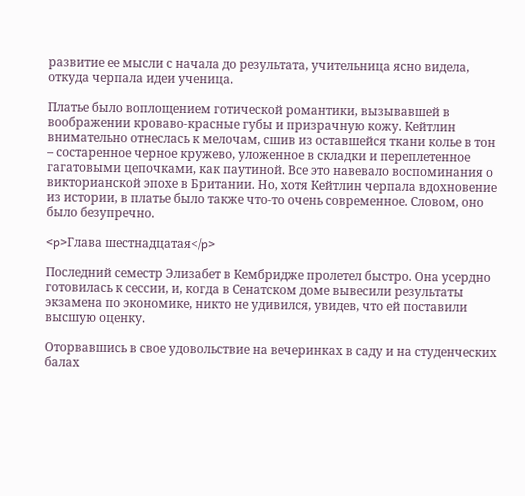развитие ее мысли с начала до результата, учительница ясно видела, откуда черпала идеи ученица.

Платье было воплощением готической романтики, вызывавшей в воображении кроваво-красные губы и призрачную кожу. Кейтлин внимательно отнеслась к мелочам, сшив из оставшейся ткани колье в тон – состаренное черное кружево, уложенное в складки и переплетенное гагатовыми цепочками, как паутиной. Все это навевало воспоминания о викторианской эпохе в Британии. Но, хотя Кейтлин черпала вдохновение из истории, в платье было также что-то очень современное. Словом, оно было безупречно.

<p>Глава шестнадцатая</p>

Последний семестр Элизабет в Кембридже пролетел быстро. Она усердно готовилась к сессии, и, когда в Сенатском доме вывесили результаты экзамена по экономике, никто не удивился, увидев, что ей поставили высшую оценку.

Оторвавшись в свое удовольствие на вечеринках в саду и на студенческих балах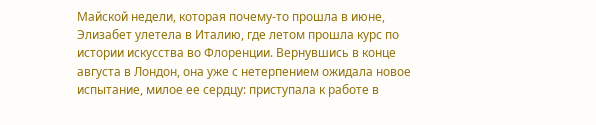Майской недели, которая почему-то прошла в июне, Элизабет улетела в Италию, где летом прошла курс по истории искусства во Флоренции. Вернувшись в конце августа в Лондон, она уже с нетерпением ожидала новое испытание, милое ее сердцу: приступала к работе в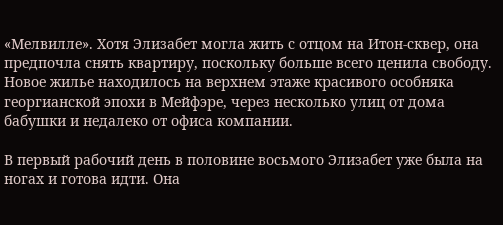«Мелвилле». Хотя Элизабет могла жить с отцом на Итон-сквер, она предпочла снять квартиру, поскольку больше всего ценила свободу. Новое жилье находилось на верхнем этаже красивого особняка георгианской эпохи в Мейфэре, через несколько улиц от дома бабушки и недалеко от офиса компании.

В первый рабочий день в половине восьмого Элизабет уже была на ногах и готова идти. Она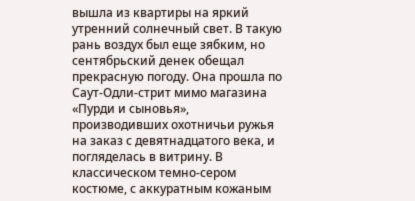вышла из квартиры на яркий утренний солнечный свет. В такую рань воздух был еще зябким, но сентябрьский денек обещал прекрасную погоду. Она прошла по Саут-Одли-стрит мимо магазина «Пурди и сыновья», производивших охотничьи ружья на заказ с девятнадцатого века, и погляделась в витрину. В классическом темно-сером костюме, с аккуратным кожаным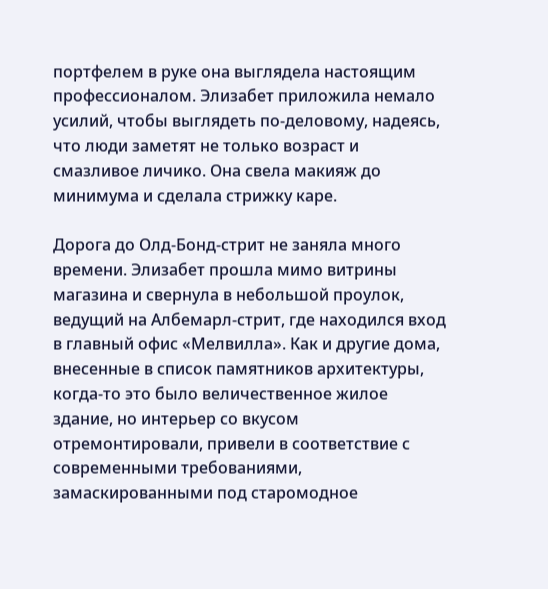портфелем в руке она выглядела настоящим профессионалом. Элизабет приложила немало усилий, чтобы выглядеть по-деловому, надеясь, что люди заметят не только возраст и смазливое личико. Она свела макияж до минимума и сделала стрижку каре.

Дорога до Олд-Бонд-стрит не заняла много времени. Элизабет прошла мимо витрины магазина и свернула в небольшой проулок, ведущий на Албемарл-стрит, где находился вход в главный офис «Мелвилла». Как и другие дома, внесенные в список памятников архитектуры, когда-то это было величественное жилое здание, но интерьер со вкусом отремонтировали, привели в соответствие с современными требованиями, замаскированными под старомодное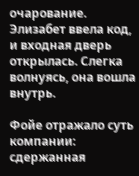очарование. Элизабет ввела код, и входная дверь открылась. Слегка волнуясь, она вошла внутрь.

Фойе отражало суть компании: сдержанная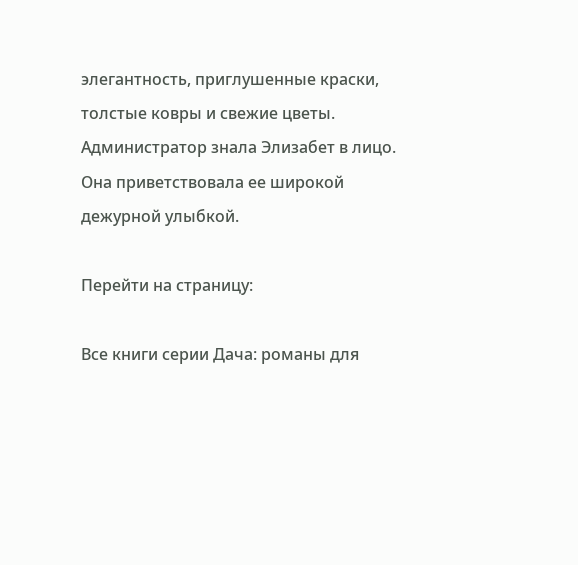элегантность, приглушенные краски, толстые ковры и свежие цветы. Администратор знала Элизабет в лицо. Она приветствовала ее широкой дежурной улыбкой.

Перейти на страницу:

Все книги серии Дача: романы для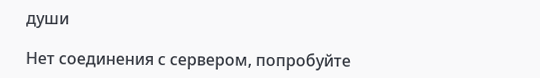души

Нет соединения с сервером, попробуйте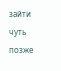зайти чуть позже